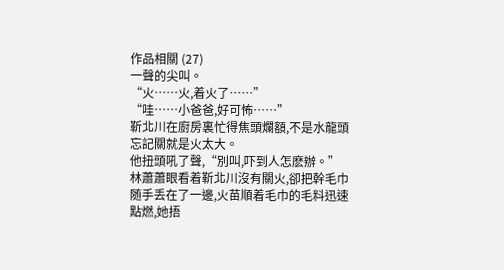作品相關 (27)
一聲的尖叫。
“火……火,着火了……”
“哇……小爸爸,好可怖……”
靳北川在廚房裏忙得焦頭爛額,不是水龍頭忘記關就是火太大。
他扭頭吼了聲,“別叫,吓到人怎麽辦。”
林蕭蕭眼看着靳北川沒有關火,卻把幹毛巾随手丢在了一邊,火苗順着毛巾的毛料迅速點燃,她捂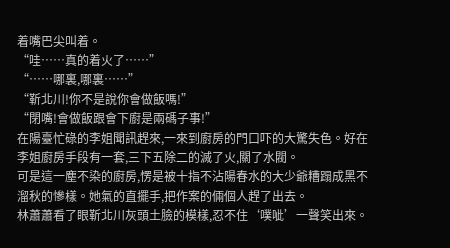着嘴巴尖叫着。
“哇……真的着火了……”
“……哪裏,哪裏……”
“靳北川!你不是說你會做飯嗎!”
“閉嘴!會做飯跟會下廚是兩碼子事!”
在陽臺忙碌的李姐聞訊趕來,一來到廚房的門口吓的大驚失色。好在李姐廚房手段有一套,三下五除二的滅了火,關了水閥。
可是這一塵不染的廚房,愣是被十指不沾陽春水的大少爺糟蹋成黑不溜秋的慘樣。她氣的直擺手,把作案的倆個人趕了出去。
林蕭蕭看了眼靳北川灰頭土臉的模樣,忍不住‘噗呲’一聲笑出來。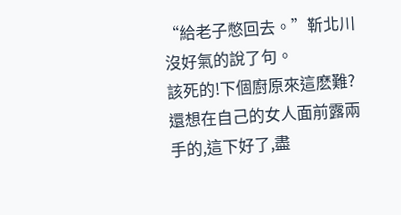“給老子憋回去。”靳北川沒好氣的說了句。
該死的!下個廚原來這麽難?還想在自己的女人面前露兩手的,這下好了,盡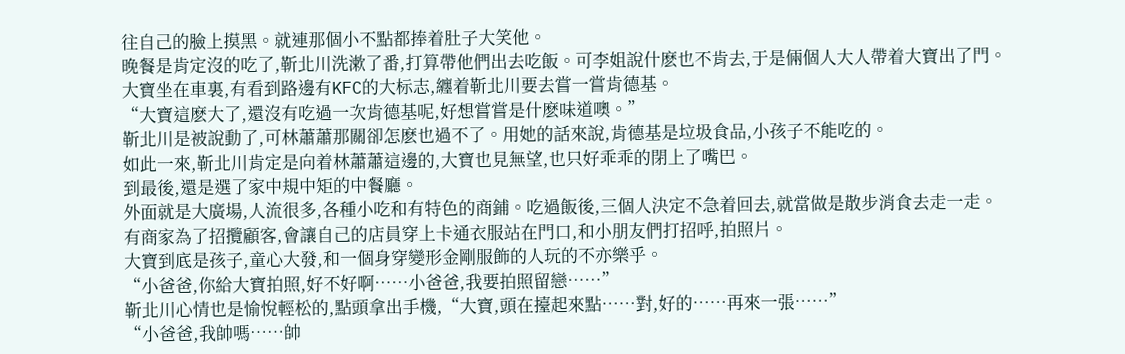往自己的臉上摸黑。就連那個小不點都捧着肚子大笑他。
晚餐是肯定沒的吃了,靳北川洗漱了番,打算帶他們出去吃飯。可李姐說什麽也不肯去,于是倆個人大人帶着大寶出了門。
大寶坐在車裏,有看到路邊有KFC的大标志,纏着靳北川要去嘗一嘗肯德基。
“大寶這麽大了,還沒有吃過一次肯德基呢,好想嘗嘗是什麽味道噢。”
靳北川是被說動了,可林蕭蕭那關卻怎麽也過不了。用她的話來說,肯德基是垃圾食品,小孩子不能吃的。
如此一來,靳北川肯定是向着林蕭蕭這邊的,大寶也見無望,也只好乖乖的閉上了嘴巴。
到最後,還是選了家中規中矩的中餐廳。
外面就是大廣場,人流很多,各種小吃和有特色的商鋪。吃過飯後,三個人決定不急着回去,就當做是散步消食去走一走。
有商家為了招攬顧客,會讓自己的店員穿上卡通衣服站在門口,和小朋友們打招呼,拍照片。
大寶到底是孩子,童心大發,和一個身穿變形金剛服飾的人玩的不亦樂乎。
“小爸爸,你給大寶拍照,好不好啊……小爸爸,我要拍照留戀……”
靳北川心情也是愉悅輕松的,點頭拿出手機,“大寶,頭在擡起來點……對,好的……再來一張……”
“小爸爸,我帥嗎……帥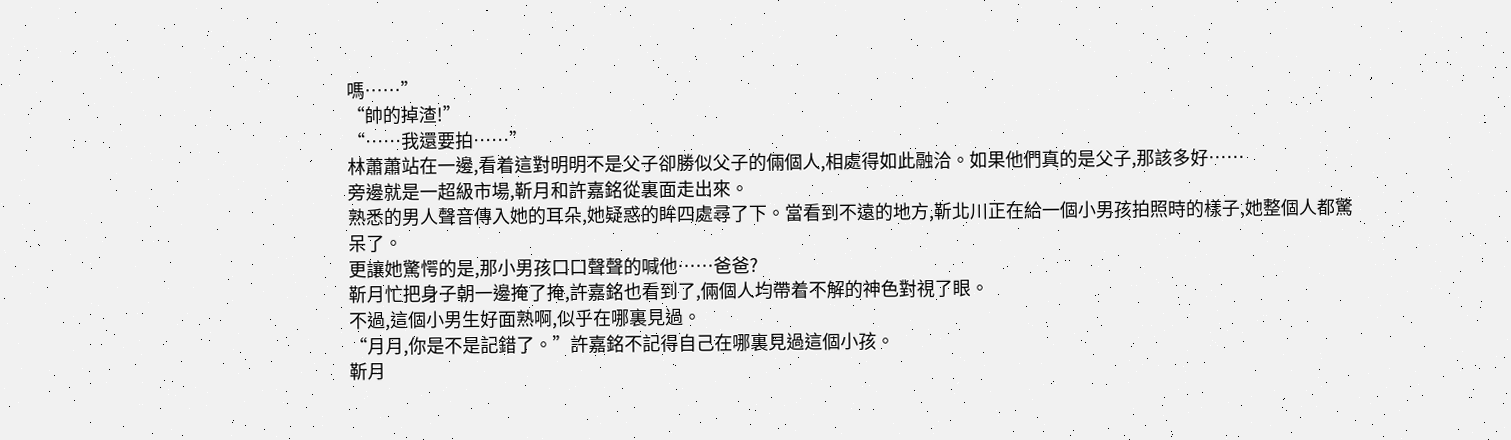嗎……”
“帥的掉渣!”
“……我還要拍……”
林蕭蕭站在一邊,看着這對明明不是父子卻勝似父子的倆個人,相處得如此融洽。如果他們真的是父子,那該多好……
旁邊就是一超級市場,靳月和許嘉銘從裏面走出來。
熟悉的男人聲音傳入她的耳朵,她疑惑的眸四處尋了下。當看到不遠的地方,靳北川正在給一個小男孩拍照時的樣子,她整個人都驚呆了。
更讓她驚愕的是,那小男孩口口聲聲的喊他……爸爸?
靳月忙把身子朝一邊掩了掩,許嘉銘也看到了,倆個人均帶着不解的神色對視了眼。
不過,這個小男生好面熟啊,似乎在哪裏見過。
“月月,你是不是記錯了。”許嘉銘不記得自己在哪裏見過這個小孩。
靳月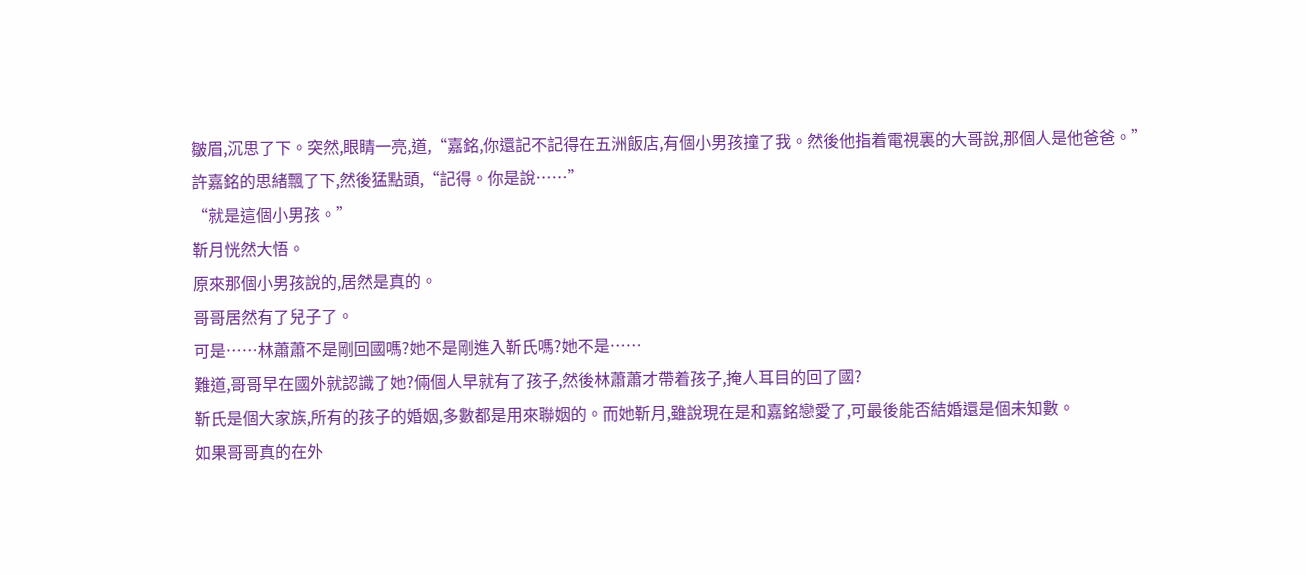皺眉,沉思了下。突然,眼睛一亮,道,“嘉銘,你還記不記得在五洲飯店,有個小男孩撞了我。然後他指着電視裏的大哥說,那個人是他爸爸。”
許嘉銘的思緒飄了下,然後猛點頭,“記得。你是說……”
“就是這個小男孩。”
靳月恍然大悟。
原來那個小男孩說的,居然是真的。
哥哥居然有了兒子了。
可是……林蕭蕭不是剛回國嗎?她不是剛進入靳氏嗎?她不是……
難道,哥哥早在國外就認識了她?倆個人早就有了孩子,然後林蕭蕭才帶着孩子,掩人耳目的回了國?
靳氏是個大家族,所有的孩子的婚姻,多數都是用來聯姻的。而她靳月,雖說現在是和嘉銘戀愛了,可最後能否結婚還是個未知數。
如果哥哥真的在外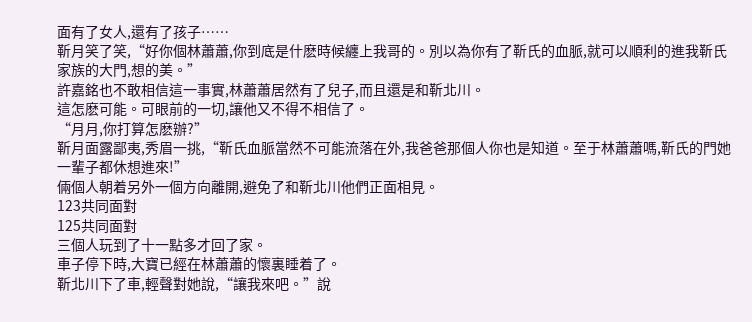面有了女人,還有了孩子……
靳月笑了笑,“好你個林蕭蕭,你到底是什麽時候纏上我哥的。別以為你有了靳氏的血脈,就可以順利的進我靳氏家族的大門,想的美。”
許嘉銘也不敢相信這一事實,林蕭蕭居然有了兒子,而且還是和靳北川。
這怎麽可能。可眼前的一切,讓他又不得不相信了。
“月月,你打算怎麽辦?”
靳月面露鄙夷,秀眉一挑,“靳氏血脈當然不可能流落在外,我爸爸那個人你也是知道。至于林蕭蕭嗎,靳氏的門她一輩子都休想進來!”
倆個人朝着另外一個方向離開,避免了和靳北川他們正面相見。
123共同面對
125共同面對
三個人玩到了十一點多才回了家。
車子停下時,大寶已經在林蕭蕭的懷裏睡着了。
靳北川下了車,輕聲對她說,“讓我來吧。”說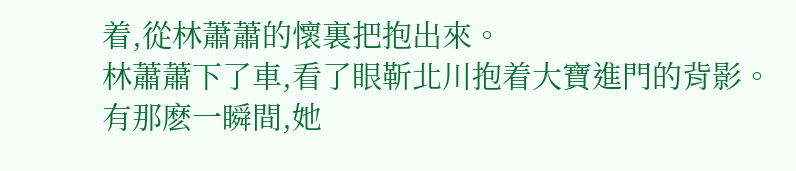着,從林蕭蕭的懷裏把抱出來。
林蕭蕭下了車,看了眼靳北川抱着大寶進門的背影。有那麽一瞬間,她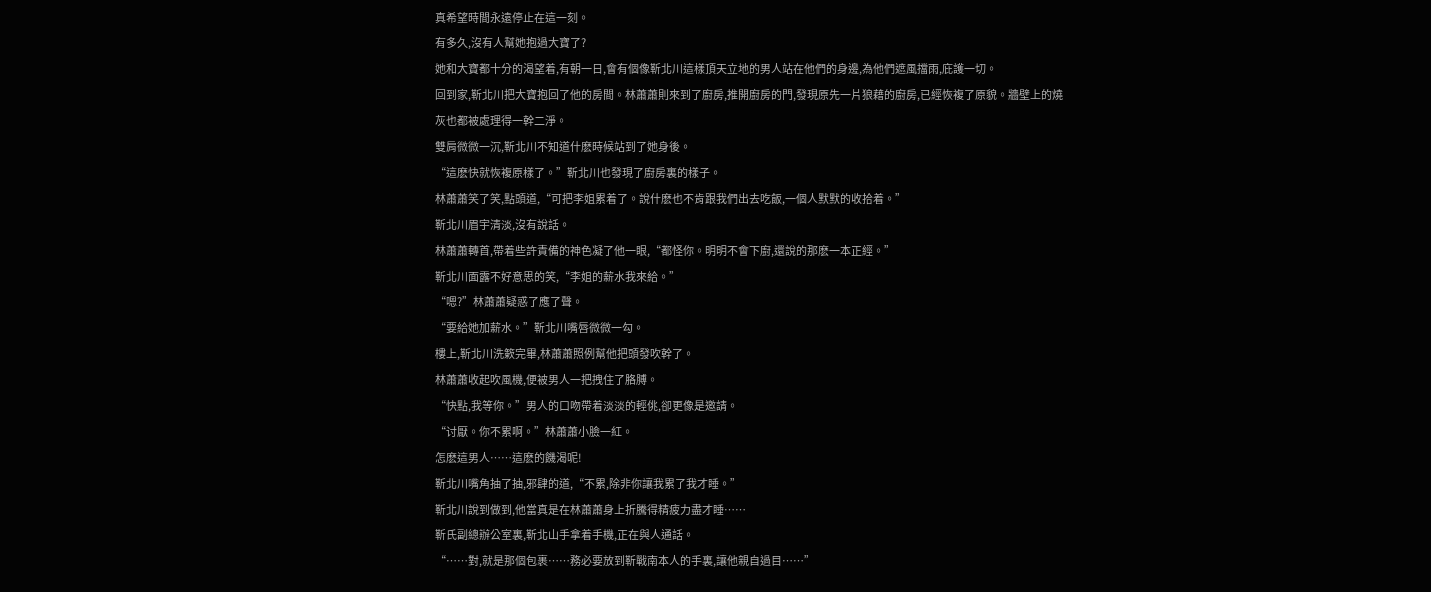真希望時間永遠停止在這一刻。
有多久,沒有人幫她抱過大寶了?
她和大寶都十分的渴望着,有朝一日,會有個像靳北川這樣頂天立地的男人站在他們的身邊,為他們遮風擋雨,庇護一切。
回到家,靳北川把大寶抱回了他的房間。林蕭蕭則來到了廚房,推開廚房的門,發現原先一片狼藉的廚房,已經恢複了原貌。牆壁上的燒灰也都被處理得一幹二淨。
雙肩微微一沉,靳北川不知道什麽時候站到了她身後。
“這麽快就恢複原樣了。”靳北川也發現了廚房裏的樣子。
林蕭蕭笑了笑,點頭道,“可把李姐累着了。說什麽也不肯跟我們出去吃飯,一個人默默的收拾着。”
靳北川眉宇清淡,沒有說話。
林蕭蕭轉首,帶着些許責備的神色凝了他一眼,“都怪你。明明不會下廚,還說的那麽一本正經。”
靳北川面露不好意思的笑,“李姐的薪水我來給。”
“嗯?”林蕭蕭疑惑了應了聲。
“要給她加薪水。”靳北川嘴唇微微一勾。
樓上,靳北川洗簌完畢,林蕭蕭照例幫他把頭發吹幹了。
林蕭蕭收起吹風機,便被男人一把拽住了胳膊。
“快點,我等你。”男人的口吻帶着淡淡的輕佻,卻更像是邀請。
“讨厭。你不累啊。”林蕭蕭小臉一紅。
怎麽這男人……這麽的饑渴呢!
靳北川嘴角抽了抽,邪肆的道,“不累,除非你讓我累了我才睡。”
靳北川說到做到,他當真是在林蕭蕭身上折騰得精疲力盡才睡……
靳氏副總辦公室裏,靳北山手拿着手機,正在與人通話。
“……對,就是那個包裹……務必要放到靳戰南本人的手裏,讓他親自過目……”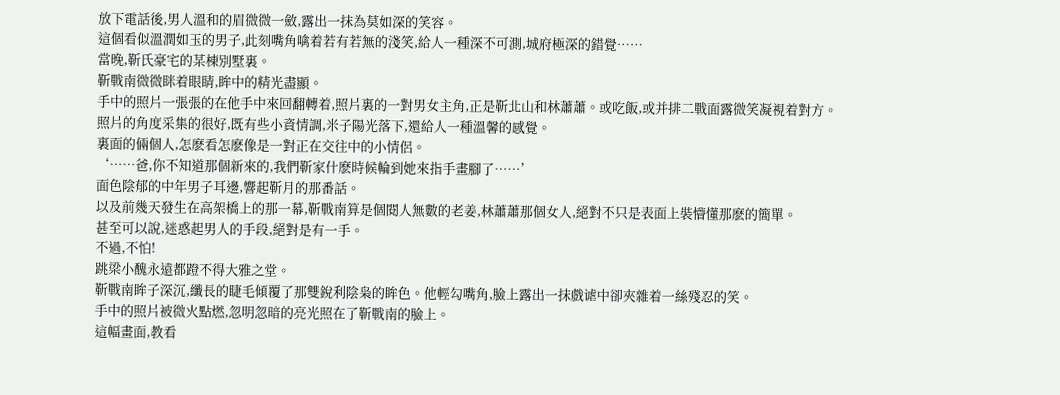放下電話後,男人溫和的眉微微一斂,露出一抹為莫如深的笑容。
這個看似溫潤如玉的男子,此刻嘴角噙着若有若無的淺笑,給人一種深不可測,城府極深的錯覺……
當晚,靳氏豪宅的某棟別墅裏。
靳戰南微微眯着眼睛,眸中的精光盡顯。
手中的照片一張張的在他手中來回翻轉着,照片裏的一對男女主角,正是靳北山和林蕭蕭。或吃飯,或并排二戰面露微笑凝視着對方。
照片的角度采集的很好,既有些小資情調,米子陽光落下,還給人一種溫馨的感覺。
裏面的倆個人,怎麽看怎麽像是一對正在交往中的小情侶。
‘……爸,你不知道那個新來的,我們靳家什麽時候輪到她來指手畫腳了……’
面色陰郁的中年男子耳邊,響起靳月的那番話。
以及前幾天發生在高架橋上的那一幕,靳戰南算是個閱人無數的老姜,林蕭蕭那個女人,絕對不只是表面上裝懵懂那麽的簡單。
甚至可以說,迷惑起男人的手段,絕對是有一手。
不過,不怕!
跳梁小醜永遠都蹬不得大雅之堂。
靳戰南眸子深沉,纖長的睫毛傾覆了那雙銳利陰枭的眸色。他輕勾嘴角,臉上露出一抹戲谑中卻夾雜着一絲殘忍的笑。
手中的照片被微火點燃,忽明忽暗的亮光照在了靳戰南的臉上。
這幅畫面,教看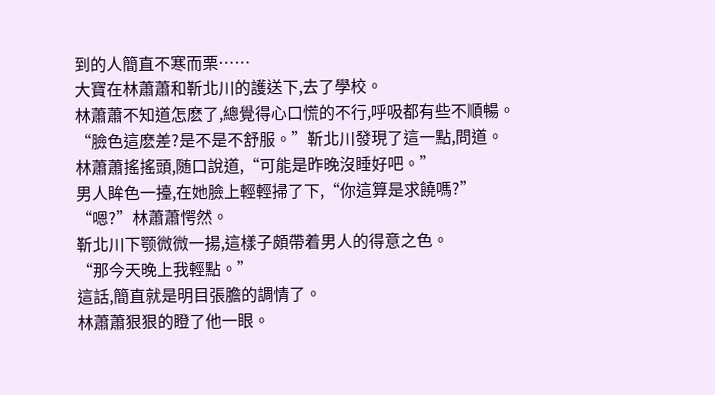到的人簡直不寒而栗……
大寶在林蕭蕭和靳北川的護送下,去了學校。
林蕭蕭不知道怎麽了,總覺得心口慌的不行,呼吸都有些不順暢。
“臉色這麽差?是不是不舒服。”靳北川發現了這一點,問道。
林蕭蕭搖搖頭,随口說道,“可能是昨晚沒睡好吧。”
男人眸色一擡,在她臉上輕輕掃了下,“你這算是求饒嗎?”
“嗯?”林蕭蕭愕然。
靳北川下颚微微一揚,這樣子頗帶着男人的得意之色。
“那今天晚上我輕點。”
這話,簡直就是明目張膽的調情了。
林蕭蕭狠狠的瞪了他一眼。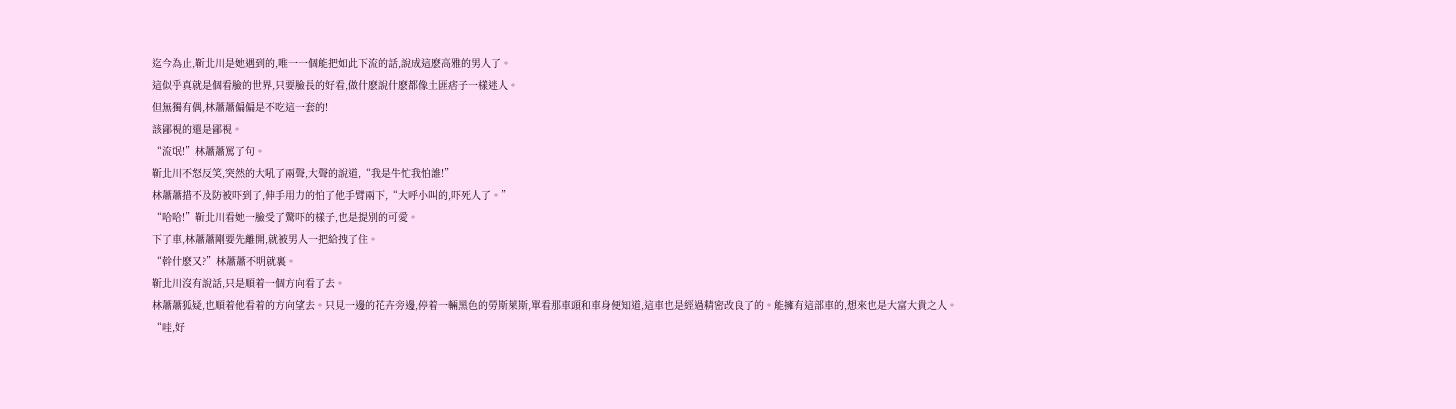迄今為止,靳北川是她遇到的,唯一一個能把如此下流的話,說成這麽高雅的男人了。
這似乎真就是個看臉的世界,只要臉長的好看,做什麽說什麽都像土匪痞子一樣迷人。
但無獨有偶,林蕭蕭偏偏是不吃這一套的!
該鄙視的還是鄙視。
“流氓!”林蕭蕭罵了句。
靳北川不怒反笑,突然的大吼了兩聲,大聲的說道,“我是牛忙我怕誰!”
林蕭蕭措不及防被吓到了,伸手用力的怕了他手臂兩下,“大呼小叫的,吓死人了。”
“哈哈!”靳北川看她一臉受了驚吓的樣子,也是提別的可愛。
下了車,林蕭蕭剛要先離開,就被男人一把給拽了住。
“幹什麽又?”林蕭蕭不明就裏。
靳北川沒有說話,只是順着一個方向看了去。
林蕭蕭狐疑,也順着他看着的方向望去。只見一邊的花卉旁邊,停着一輛黑色的勞斯萊斯,單看那車頭和車身便知道,這車也是經過精密改良了的。能擁有這部車的,想來也是大富大貴之人。
“哇,好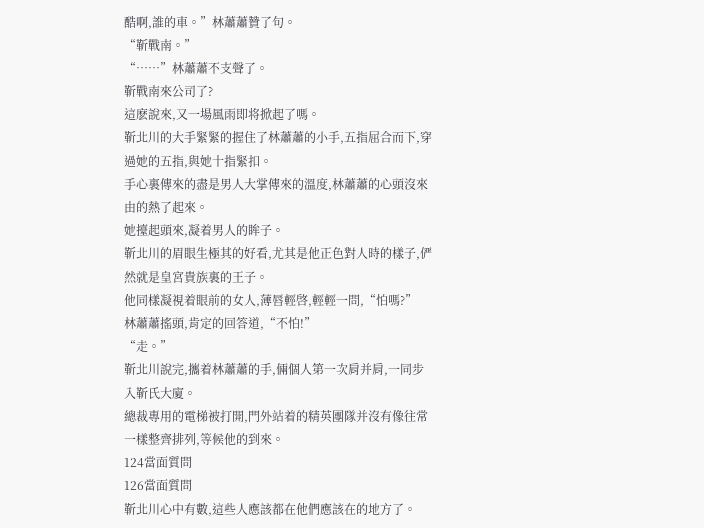酷啊,誰的車。”林蕭蕭贊了句。
“靳戰南。”
“……”林蕭蕭不支聲了。
靳戰南來公司了?
這麽說來,又一場風雨即将掀起了嗎。
靳北川的大手緊緊的握住了林蕭蕭的小手,五指屈合而下,穿過她的五指,與她十指緊扣。
手心裏傳來的盡是男人大掌傳來的溫度,林蕭蕭的心頭沒來由的熱了起來。
她擡起頭來,凝着男人的眸子。
靳北川的眉眼生極其的好看,尤其是他正色對人時的樣子,俨然就是皇宮貴族裏的王子。
他同樣凝視着眼前的女人,薄唇輕啓,輕輕一問,“怕嗎?”
林蕭蕭搖頭,肯定的回答道,“不怕!”
“走。”
靳北川說完,攜着林蕭蕭的手,倆個人第一次肩并肩,一同步入靳氏大廈。
總裁專用的電梯被打開,門外站着的精英團隊并沒有像往常一樣整齊排列,等候他的到來。
124當面質問
126當面質問
靳北川心中有數,這些人應該都在他們應該在的地方了。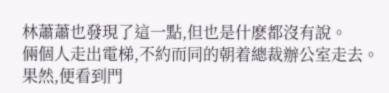林蕭蕭也發現了這一點,但也是什麽都沒有說。
倆個人走出電梯,不約而同的朝着總裁辦公室走去。
果然,便看到門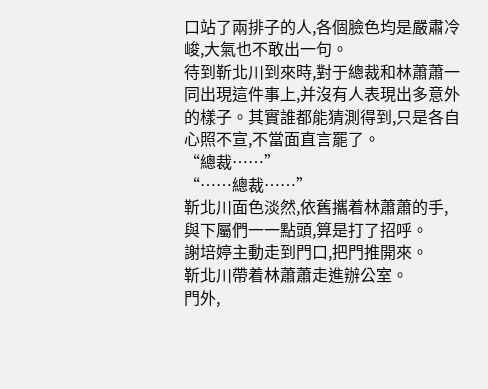口站了兩排子的人,各個臉色均是嚴肅冷峻,大氣也不敢出一句。
待到靳北川到來時,對于總裁和林蕭蕭一同出現這件事上,并沒有人表現出多意外的樣子。其實誰都能猜測得到,只是各自心照不宣,不當面直言罷了。
“總裁……”
“……總裁……”
靳北川面色淡然,依舊攜着林蕭蕭的手,與下屬們一一點頭,算是打了招呼。
謝培婷主動走到門口,把門推開來。
靳北川帶着林蕭蕭走進辦公室。
門外,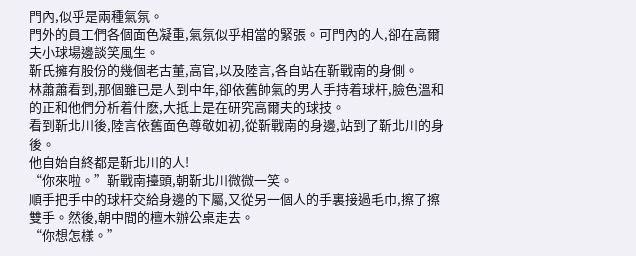門內,似乎是兩種氣氛。
門外的員工們各個面色凝重,氣氛似乎相當的緊張。可門內的人,卻在高爾夫小球場邊談笑風生。
靳氏擁有股份的幾個老古董,高官,以及陸言,各自站在靳戰南的身側。
林蕭蕭看到,那個雖已是人到中年,卻依舊帥氣的男人手持着球杆,臉色溫和的正和他們分析着什麽,大抵上是在研究高爾夫的球技。
看到靳北川後,陸言依舊面色尊敬如初,從靳戰南的身邊,站到了靳北川的身後。
他自始自終都是靳北川的人!
“你來啦。”靳戰南擡頭,朝靳北川微微一笑。
順手把手中的球杆交給身邊的下屬,又從另一個人的手裏接過毛巾,擦了擦雙手。然後,朝中間的檀木辦公桌走去。
“你想怎樣。”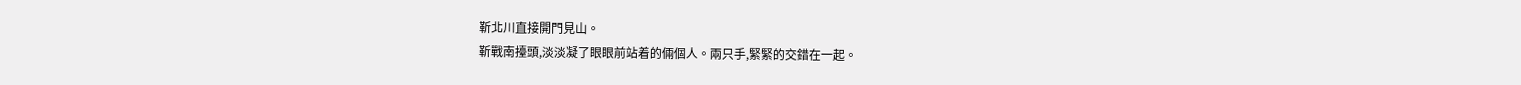靳北川直接開門見山。
靳戰南擡頭,淡淡凝了眼眼前站着的倆個人。兩只手,緊緊的交錯在一起。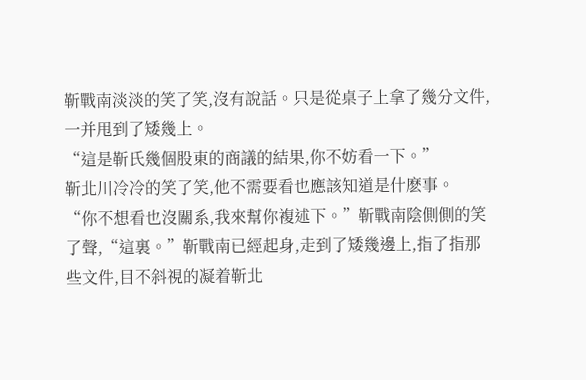靳戰南淡淡的笑了笑,沒有說話。只是從桌子上拿了幾分文件,一并甩到了矮幾上。
“這是靳氏幾個股東的商議的結果,你不妨看一下。”
靳北川冷冷的笑了笑,他不需要看也應該知道是什麽事。
“你不想看也沒關系,我來幫你複述下。”靳戰南陰側側的笑了聲,“這裏。”靳戰南已經起身,走到了矮幾邊上,指了指那些文件,目不斜視的凝着靳北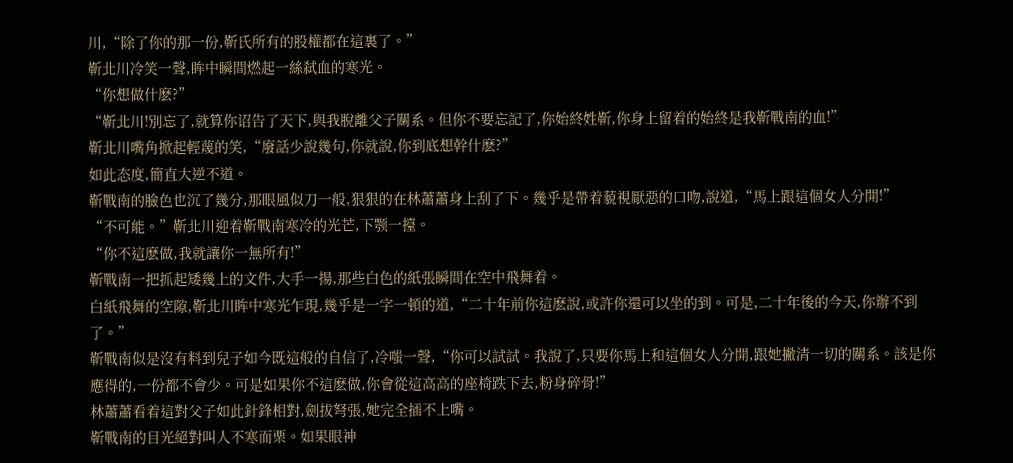川,“除了你的那一份,靳氏所有的股權都在這裏了。”
靳北川冷笑一聲,眸中瞬間燃起一絲弑血的寒光。
“你想做什麽?”
“靳北川!別忘了,就算你诏告了天下,與我脫離父子關系。但你不要忘記了,你始終姓靳,你身上留着的始終是我靳戰南的血!”
靳北川嘴角掀起輕蔑的笑,“廢話少說幾句,你就說,你到底想幹什麽?”
如此态度,簡直大逆不道。
靳戰南的臉色也沉了幾分,那眼風似刀一般,狠狠的在林蕭蕭身上刮了下。幾乎是帶着藐視厭惡的口吻,說道,“馬上跟這個女人分開!”
“不可能。”靳北川迎着靳戰南寒冷的光芒,下颚一擡。
“你不這麽做,我就讓你一無所有!”
靳戰南一把抓起矮幾上的文件,大手一揚,那些白色的紙張瞬間在空中飛舞着。
白紙飛舞的空隙,靳北川眸中寒光乍現,幾乎是一字一頓的道,“二十年前你這麽說,或許你還可以坐的到。可是,二十年後的今天,你辦不到了。”
靳戰南似是沒有料到兒子如今既這般的自信了,冷嗤一聲,“你可以試試。我說了,只要你馬上和這個女人分開,跟她撇清一切的關系。該是你應得的,一份都不會少。可是如果你不這麽做,你會從這高高的座椅跌下去,粉身碎骨!”
林蕭蕭看着這對父子如此針鋒相對,劍拔弩張,她完全插不上嘴。
靳戰南的目光絕對叫人不寒而栗。如果眼神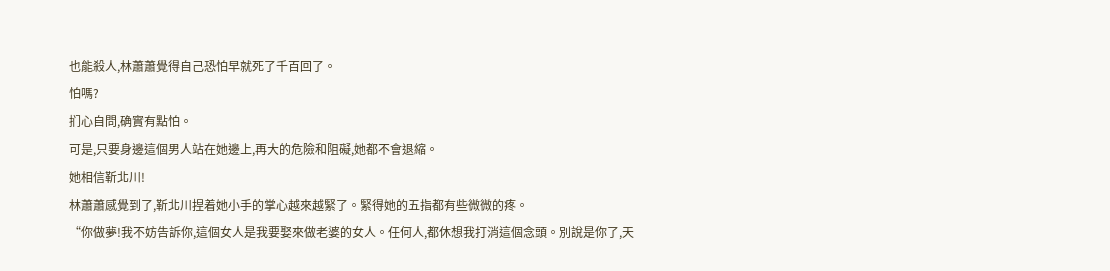也能殺人,林蕭蕭覺得自己恐怕早就死了千百回了。
怕嗎?
扪心自問,确實有點怕。
可是,只要身邊這個男人站在她邊上,再大的危險和阻礙,她都不會退縮。
她相信靳北川!
林蕭蕭感覺到了,靳北川捏着她小手的掌心越來越緊了。緊得她的五指都有些微微的疼。
“你做夢!我不妨告訴你,這個女人是我要娶來做老婆的女人。任何人,都休想我打消這個念頭。別說是你了,天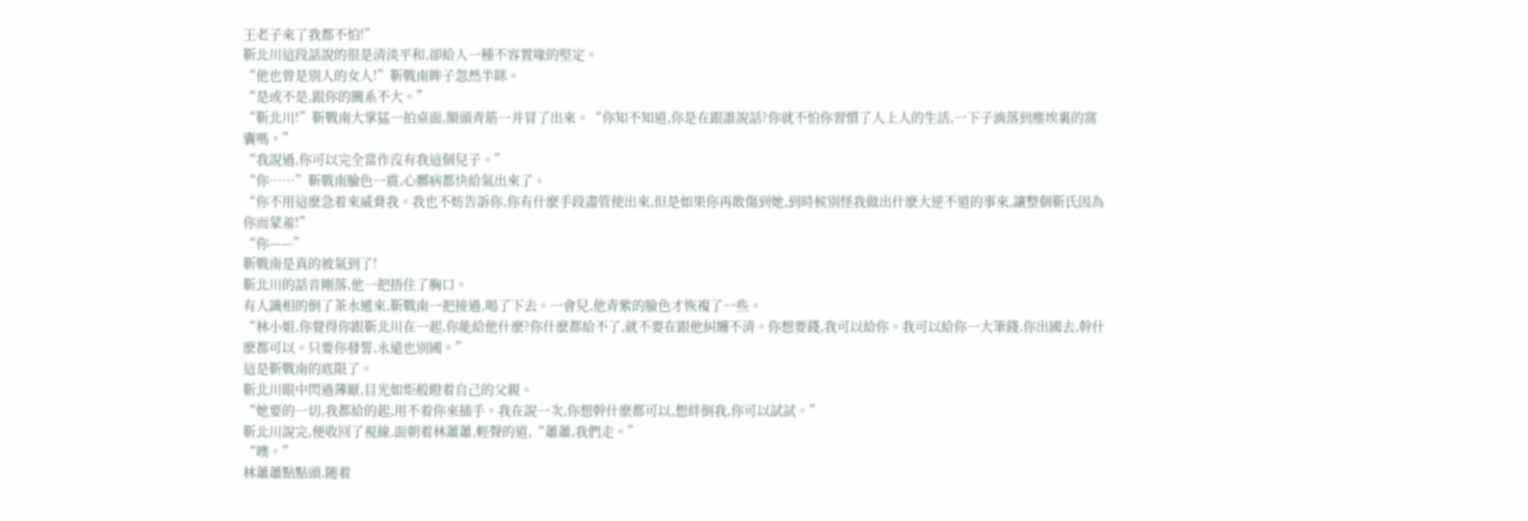王老子來了我都不怕!”
靳北川這段話說的很是清淡平和,卻給人一種不容置喙的堅定。
“他也曾是別人的女人!”靳戰南眸子忽然半眯。
“是或不是,跟你的關系不大。”
“靳北川!”靳戰南大掌猛一拍桌面,額頭青筋一并冒了出來。“你知不知道,你是在跟誰說話?你就不怕你習慣了人上人的生活,一下子滴落到塵埃裏的窩囊嗎。”
“我說過,你可以完全當作沒有我這個兒子。”
“你……”靳戰南臉色一震,心髒病都快給氣出來了。
“你不用這麽急着來威脅我。我也不妨告訴你,你有什麽手段盡管使出來,但是如果你再敢傷到她,到時候別怪我做出什麽大逆不道的事來,讓整個靳氏因為你而蒙羞!”
“你——”
靳戰南是真的被氣到了!
靳北川的話音剛落,他一把捂住了胸口。
有人識相的倒了茶水遞來,靳戰南一把接過,喝了下去。一會兒,他青紫的臉色才恢複了一些。
“林小姐,你覺得你跟靳北川在一起,你能給他什麽?你什麽都給不了,就不要在跟他糾纏不清。你想要錢,我可以給你。我可以給你一大筆錢,你出國去,幹什麽都可以。只要你發誓,永遠也別國。”
這是靳戰南的底限了。
靳北川眼中閃過薄厭,目光如炬般瞪着自己的父親。
“她要的一切,我都給的起,用不着你來插手。我在說一次,你想幹什麽都可以,想絆倒我,你可以試試。”
靳北川說完,便收回了視線,面朝着林蕭蕭,輕聲的道,“蕭蕭,我們走。”
“噢。”
林蕭蕭點點頭,随着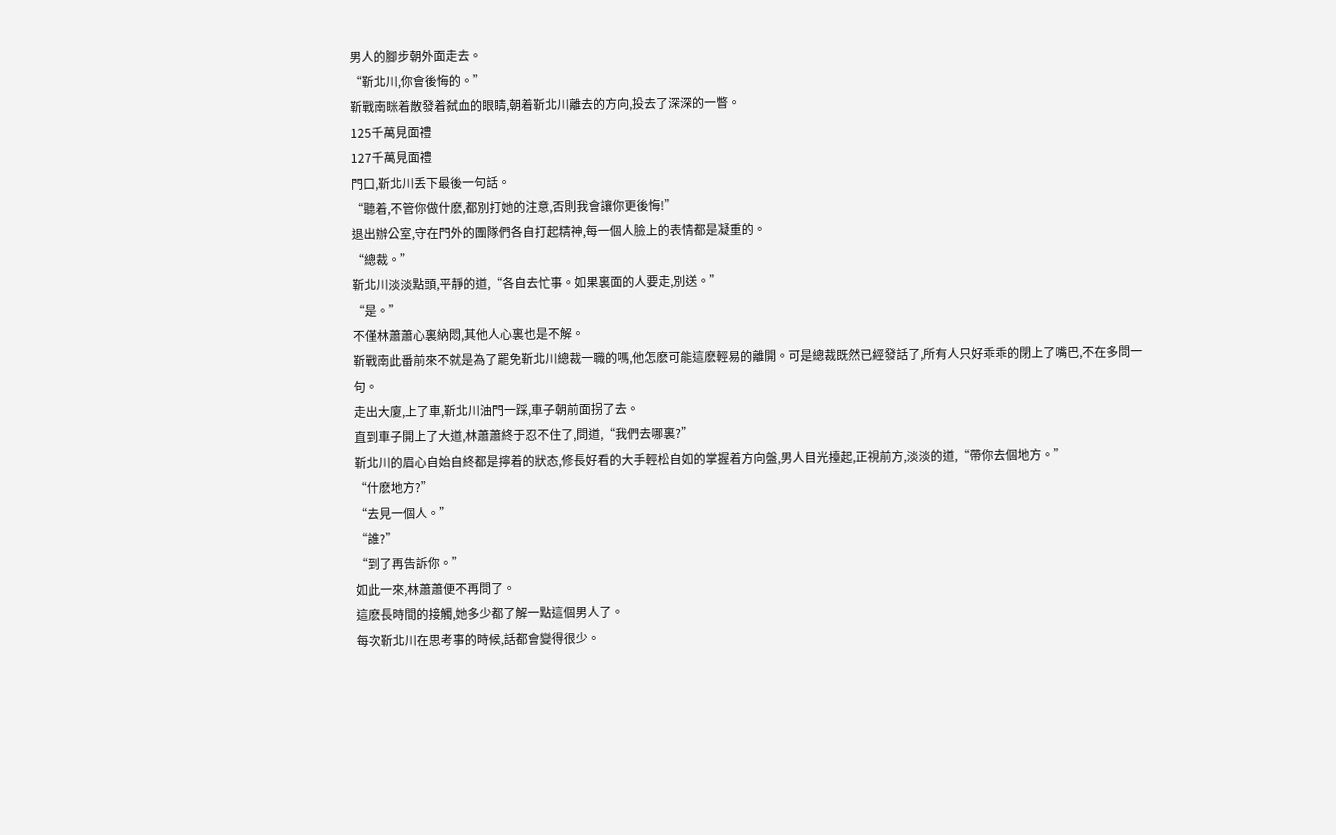男人的腳步朝外面走去。
“靳北川,你會後悔的。”
靳戰南眯着散發着弑血的眼睛,朝着靳北川離去的方向,投去了深深的一瞥。
125千萬見面禮
127千萬見面禮
門口,靳北川丢下最後一句話。
“聽着,不管你做什麽,都別打她的注意,否則我會讓你更後悔!”
退出辦公室,守在門外的團隊們各自打起精神,每一個人臉上的表情都是凝重的。
“總裁。”
靳北川淡淡點頭,平靜的道,“各自去忙事。如果裏面的人要走,別送。”
“是。”
不僅林蕭蕭心裏納悶,其他人心裏也是不解。
靳戰南此番前來不就是為了罷免靳北川總裁一職的嗎,他怎麽可能這麽輕易的離開。可是總裁既然已經發話了,所有人只好乖乖的閉上了嘴巴,不在多問一句。
走出大廈,上了車,靳北川油門一踩,車子朝前面拐了去。
直到車子開上了大道,林蕭蕭終于忍不住了,問道,“我們去哪裏?”
靳北川的眉心自始自終都是擰着的狀态,修長好看的大手輕松自如的掌握着方向盤,男人目光擡起,正視前方,淡淡的道,“帶你去個地方。”
“什麽地方?”
“去見一個人。”
“誰?”
“到了再告訴你。”
如此一來,林蕭蕭便不再問了。
這麽長時間的接觸,她多少都了解一點這個男人了。
每次靳北川在思考事的時候,話都會變得很少。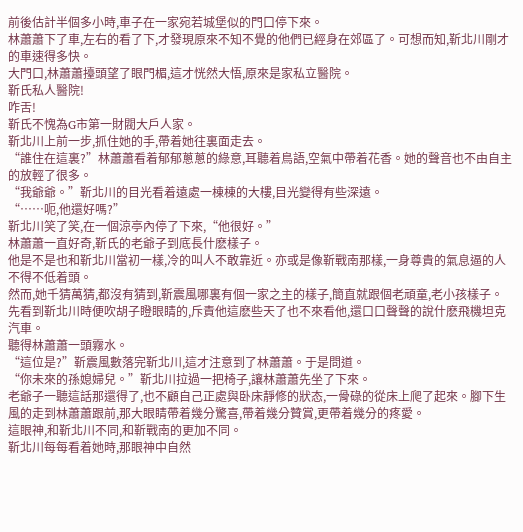前後估計半個多小時,車子在一家宛若城堡似的門口停下來。
林蕭蕭下了車,左右的看了下,才發現原來不知不覺的他們已經身在郊區了。可想而知,靳北川剛才的車速得多快。
大門口,林蕭蕭擡頭望了眼門楣,這才恍然大悟,原來是家私立醫院。
靳氏私人醫院!
咋舌!
靳氏不愧為G市第一財閥大戶人家。
靳北川上前一步,抓住她的手,帶着她往裏面走去。
“誰住在這裏?”林蕭蕭看着郁郁蔥蔥的綠意,耳聽着鳥語,空氣中帶着花香。她的聲音也不由自主的放輕了很多。
“我爺爺。”靳北川的目光看着遠處一棟棟的大樓,目光變得有些深遠。
“……呃,他還好嗎?”
靳北川笑了笑,在一個涼亭內停了下來,“他很好。”
林蕭蕭一直好奇,靳氏的老爺子到底長什麽樣子。
他是不是也和靳北川當初一樣,冷的叫人不敢靠近。亦或是像靳戰南那樣,一身尊貴的氣息逼的人不得不低着頭。
然而,她千猜萬猜,都沒有猜到,靳震風哪裏有個一家之主的樣子,簡直就跟個老頑童,老小孩樣子。
先看到靳北川時便吹胡子瞪眼睛的,斥責他這麽些天了也不來看他,還口口聲聲的說什麽飛機坦克汽車。
聽得林蕭蕭一頭霧水。
“這位是?”靳震風數落完靳北川,這才注意到了林蕭蕭。于是問道。
“你未來的孫媳婦兒。”靳北川拉過一把椅子,讓林蕭蕭先坐了下來。
老爺子一聽這話那還得了,也不顧自己正處與卧床靜修的狀态,一骨碌的從床上爬了起來。腳下生風的走到林蕭蕭跟前,那大眼睛帶着幾分驚喜,帶着幾分贊賞,更帶着幾分的疼愛。
這眼神,和靳北川不同,和靳戰南的更加不同。
靳北川每每看着她時,那眼神中自然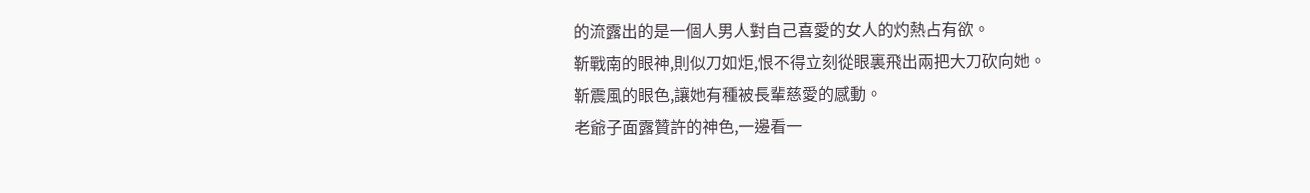的流露出的是一個人男人對自己喜愛的女人的灼熱占有欲。
靳戰南的眼神,則似刀如炬,恨不得立刻從眼裏飛出兩把大刀砍向她。
靳震風的眼色,讓她有種被長輩慈愛的感動。
老爺子面露贊許的神色,一邊看一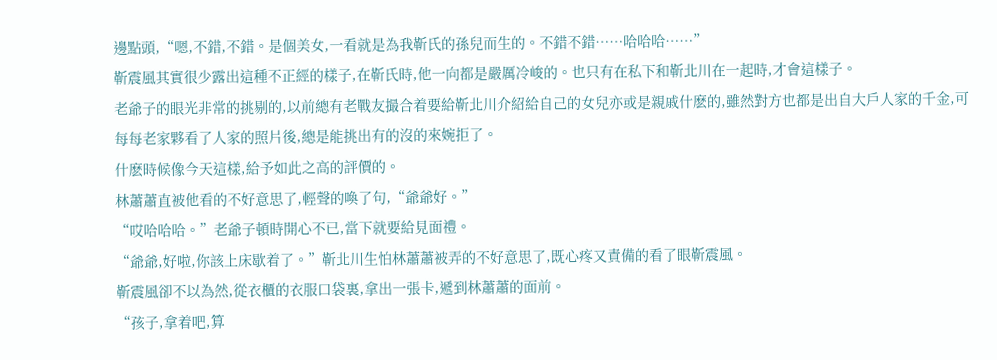邊點頭,“嗯,不錯,不錯。是個美女,一看就是為我靳氏的孫兒而生的。不錯不錯……哈哈哈……”
靳震風其實很少露出這種不正經的樣子,在靳氏時,他一向都是嚴厲冷峻的。也只有在私下和靳北川在一起時,才會這樣子。
老爺子的眼光非常的挑剔的,以前總有老戰友撮合着要給靳北川介紹給自己的女兒亦或是親戚什麽的,雖然對方也都是出自大戶人家的千金,可每每老家夥看了人家的照片後,總是能挑出有的沒的來婉拒了。
什麽時候像今天這樣,給予如此之高的評價的。
林蕭蕭直被他看的不好意思了,輕聲的喚了句,“爺爺好。”
“哎哈哈哈。”老爺子頓時開心不已,當下就要給見面禮。
“爺爺,好啦,你該上床歇着了。”靳北川生怕林蕭蕭被弄的不好意思了,既心疼又責備的看了眼靳震風。
靳震風卻不以為然,從衣櫃的衣服口袋裏,拿出一張卡,遞到林蕭蕭的面前。
“孩子,拿着吧,算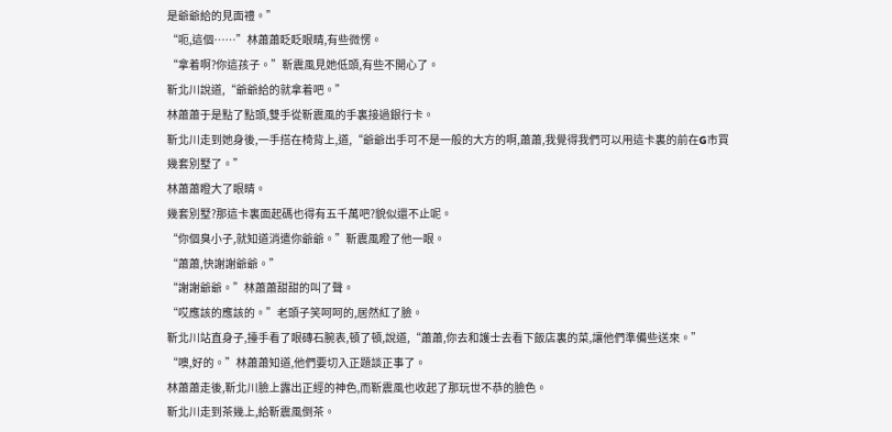是爺爺給的見面禮。”
“呃,這個……”林蕭蕭眨眨眼睛,有些微愣。
“拿着啊?你這孩子。”靳震風見她低頭,有些不開心了。
靳北川說道,“爺爺給的就拿着吧。”
林蕭蕭于是點了點頭,雙手從靳震風的手裏接過銀行卡。
靳北川走到她身後,一手搭在椅背上,道,“爺爺出手可不是一般的大方的啊,蕭蕭,我覺得我們可以用這卡裏的前在G市買幾套別墅了。”
林蕭蕭瞪大了眼睛。
幾套別墅?那這卡裏面起碼也得有五千萬吧?貌似還不止呢。
“你個臭小子,就知道消遣你爺爺。”靳震風瞪了他一眼。
“蕭蕭,快謝謝爺爺。”
“謝謝爺爺。”林蕭蕭甜甜的叫了聲。
“哎應該的應該的。”老頭子笑呵呵的,居然紅了臉。
靳北川站直身子,擡手看了眼磚石腕表,頓了頓,說道,“蕭蕭,你去和護士去看下飯店裏的菜,讓他們準備些送來。”
“噢,好的。”林蕭蕭知道,他們要切入正題談正事了。
林蕭蕭走後,靳北川臉上露出正經的神色,而靳震風也收起了那玩世不恭的臉色。
靳北川走到茶幾上,給靳震風倒茶。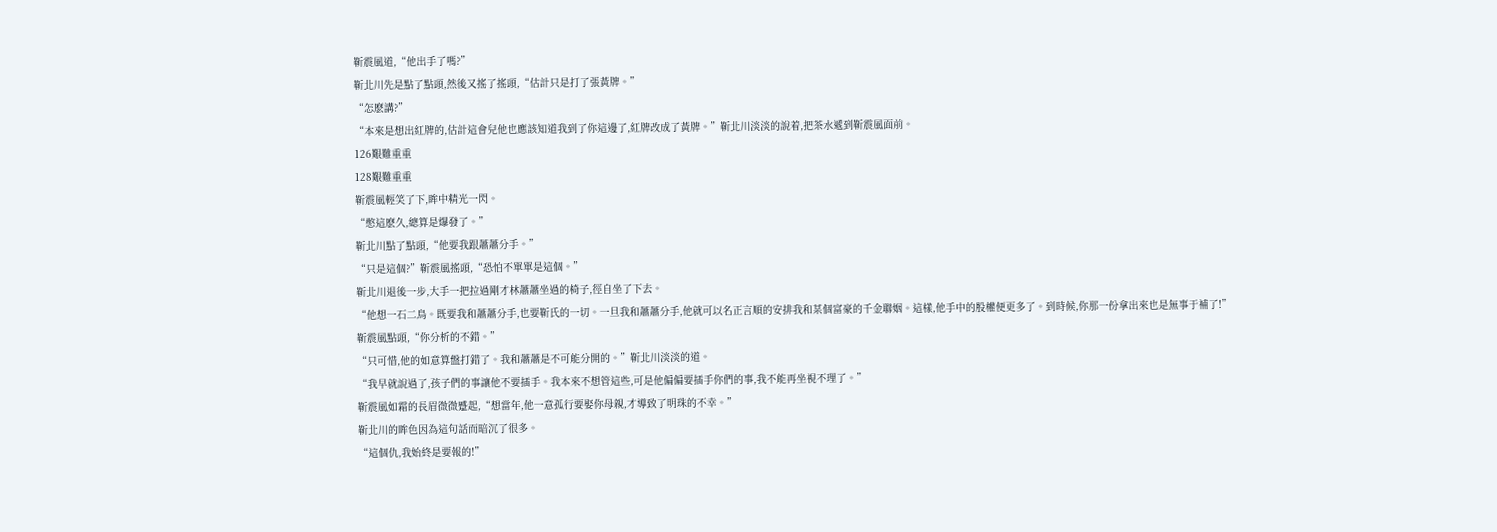靳震風道,“他出手了嗎?”
靳北川先是點了點頭,然後又搖了搖頭,“估計只是打了張黃牌。”
“怎麽講?”
“本來是想出紅牌的,估計這會兒他也應該知道我到了你這邊了,紅牌改成了黃牌。”靳北川淡淡的說着,把茶水遞到靳震風面前。
126艱難重重
128艱難重重
靳震風輕笑了下,眸中精光一閃。
“憋這麽久,總算是爆發了。”
靳北川點了點頭,“他要我跟蕭蕭分手。”
“只是這個?”靳震風搖頭,“恐怕不單單是這個。”
靳北川退後一步,大手一把拉過剛才林蕭蕭坐過的椅子,徑自坐了下去。
“他想一石二鳥。既要我和蕭蕭分手,也要靳氏的一切。一旦我和蕭蕭分手,他就可以名正言順的安排我和某個富豪的千金聯姻。這樣,他手中的股權便更多了。到時候,你那一份拿出來也是無事于補了!”
靳震風點頭,“你分析的不錯。”
“只可惜,他的如意算盤打錯了。我和蕭蕭是不可能分開的。”靳北川淡淡的道。
“我早就說過了,孩子們的事讓他不要插手。我本來不想管這些,可是他偏偏要插手你們的事,我不能再坐視不理了。”
靳震風如霜的長眉微微蹙起,“想當年,他一意孤行要娶你母親,才導致了明珠的不幸。”
靳北川的眸色因為這句話而暗沉了很多。
“這個仇,我始終是要報的!”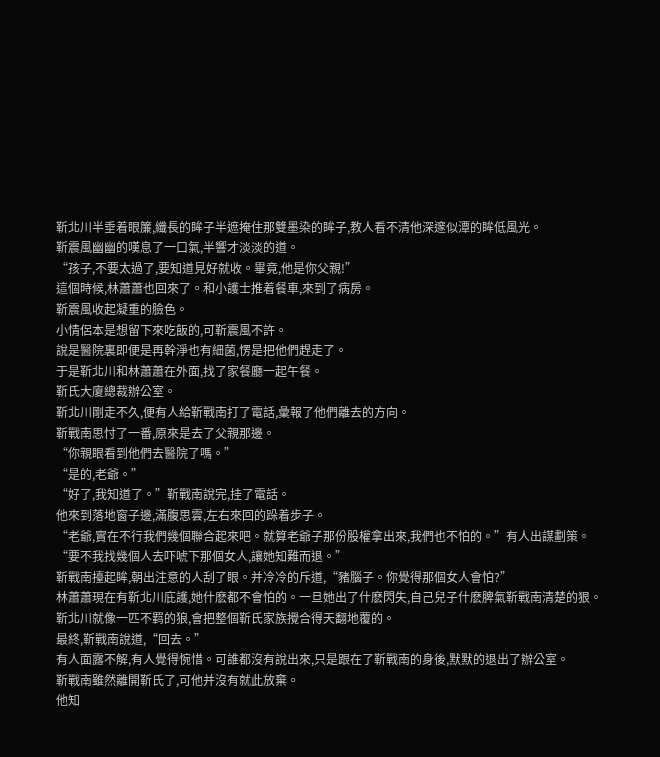靳北川半垂着眼簾,纖長的眸子半遮掩住那雙墨染的眸子,教人看不清他深邃似潭的眸低風光。
靳震風幽幽的嘆息了一口氣,半響才淡淡的道。
“孩子,不要太過了,要知道見好就收。畢竟,他是你父親!”
這個時候,林蕭蕭也回來了。和小護士推着餐車,來到了病房。
靳震風收起凝重的臉色。
小情侶本是想留下來吃飯的,可靳震風不許。
說是醫院裏即便是再幹淨也有細菌,愣是把他們趕走了。
于是靳北川和林蕭蕭在外面,找了家餐廳一起午餐。
靳氏大廈總裁辦公室。
靳北川剛走不久,便有人給靳戰南打了電話,彙報了他們離去的方向。
靳戰南思忖了一番,原來是去了父親那邊。
“你親眼看到他們去醫院了嗎。”
“是的,老爺。”
“好了,我知道了。”靳戰南說完,挂了電話。
他來到落地窗子邊,滿腹思雲,左右來回的跺着步子。
“老爺,實在不行我們幾個聯合起來吧。就算老爺子那份股權拿出來,我們也不怕的。”有人出謀劃策。
“要不我找幾個人去吓唬下那個女人,讓她知難而退。”
靳戰南擡起眸,朝出注意的人刮了眼。并冷冷的斥道,“豬腦子。你覺得那個女人會怕?”
林蕭蕭現在有靳北川庇護,她什麽都不會怕的。一旦她出了什麽閃失,自己兒子什麽脾氣靳戰南清楚的狠。
靳北川就像一匹不羁的狼,會把整個靳氏家族攪合得天翻地覆的。
最終,靳戰南說道,“回去。”
有人面露不解,有人覺得惋惜。可誰都沒有說出來,只是跟在了靳戰南的身後,默默的退出了辦公室。
靳戰南雖然離開靳氏了,可他并沒有就此放棄。
他知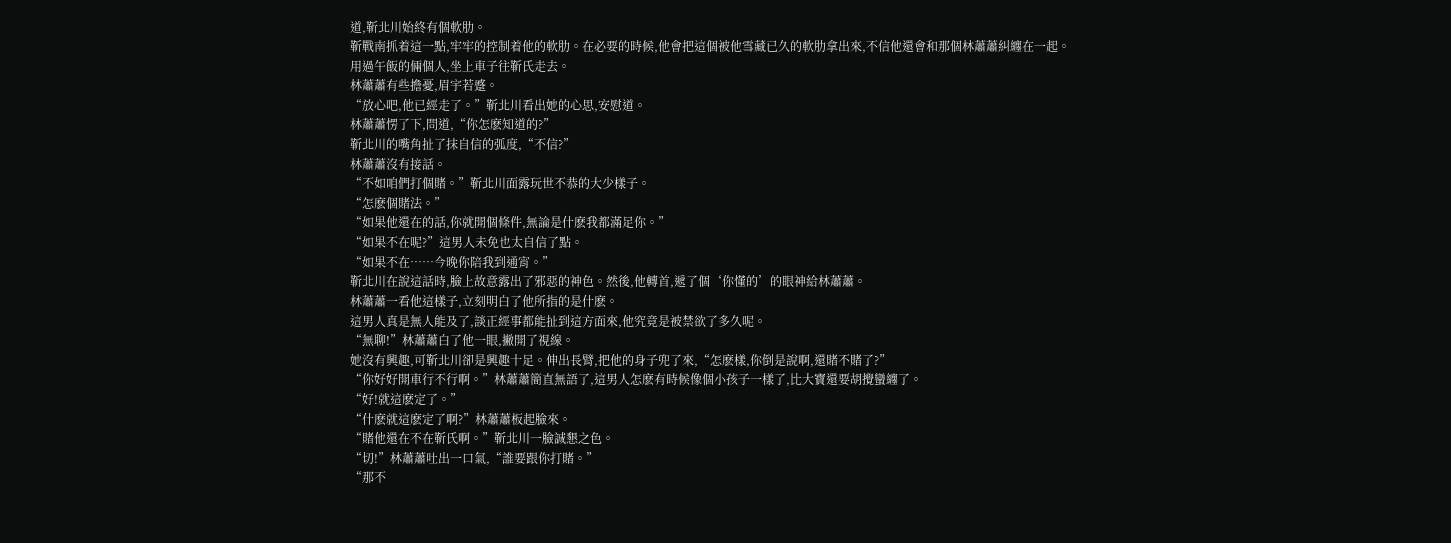道,靳北川始終有個軟肋。
靳戰南抓着這一點,牢牢的控制着他的軟肋。在必要的時候,他會把這個被他雪藏已久的軟肋拿出來,不信他還會和那個林蕭蕭糾纏在一起。
用過午飯的倆個人,坐上車子往靳氏走去。
林蕭蕭有些擔憂,眉宇若蹙。
“放心吧,他已經走了。”靳北川看出她的心思,安慰道。
林蕭蕭愣了下,問道,“你怎麽知道的?”
靳北川的嘴角扯了抹自信的弧度,“不信?”
林蕭蕭沒有接話。
“不如咱們打個賭。”靳北川面露玩世不恭的大少樣子。
“怎麽個賭法。”
“如果他還在的話,你就開個條件,無論是什麽我都滿足你。”
“如果不在呢?”這男人未免也太自信了點。
“如果不在……今晚你陪我到通宵。”
靳北川在說這話時,臉上故意露出了邪惡的神色。然後,他轉首,遞了個‘你懂的’的眼神給林蕭蕭。
林蕭蕭一看他這樣子,立刻明白了他所指的是什麽。
這男人真是無人能及了,談正經事都能扯到這方面來,他究竟是被禁欲了多久呢。
“無聊!”林蕭蕭白了他一眼,撇開了視線。
她沒有興趣,可靳北川卻是興趣十足。伸出長臂,把他的身子兜了來,“怎麽樣,你倒是說啊,還賭不賭了?”
“你好好開車行不行啊。”林蕭蕭簡直無語了,這男人怎麽有時候像個小孩子一樣了,比大寶還要胡攪蠻纏了。
“好!就這麽定了。”
“什麽就這麽定了啊?”林蕭蕭板起臉來。
“賭他還在不在靳氏啊。”靳北川一臉誠懇之色。
“切!”林蕭蕭吐出一口氣,“誰要跟你打賭。”
“那不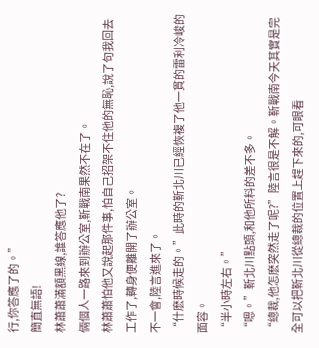行,你答應了的。”
簡直無語!
林蕭蕭滿額黑線,誰答應他了?
倆個人一路來到辦公室,靳戰南果然不在了。
林蕭蕭怕他又說起那件事,怕自己招架不住他的無恥,說了句我回去工作了,轉身便離開了辦公室。
不一會,陸言進來了。
“什麽時候走的。”此時的靳北川已經恢複了他一貫的雷利冷峻的面容。
“半小時左右。”
“嗯。”靳北川點頭,和他所料的差不多。
“總裁,他怎麽突然走了呢?”陸言很是不解。靳戰南今天其實是完全可以把靳北川從總裁的位置上趕下來的,可眼看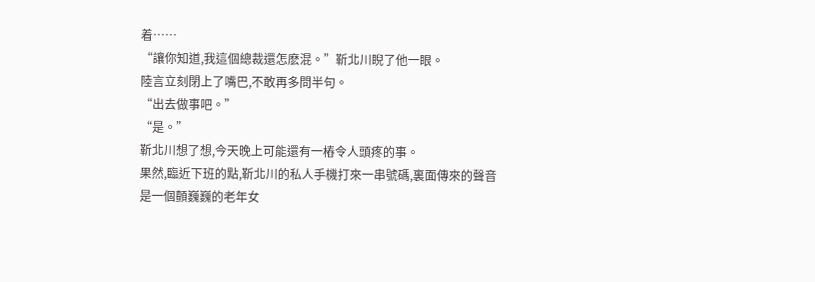着……
“讓你知道,我這個總裁還怎麽混。”靳北川睨了他一眼。
陸言立刻閉上了嘴巴,不敢再多問半句。
“出去做事吧。”
“是。”
靳北川想了想,今天晚上可能還有一樁令人頭疼的事。
果然,臨近下班的點,靳北川的私人手機打來一串號碼,裏面傳來的聲音是一個顫巍巍的老年女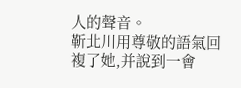人的聲音。
靳北川用尊敬的語氣回複了她,并說到一會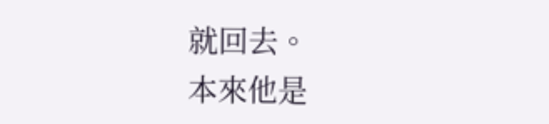就回去。
本來他是